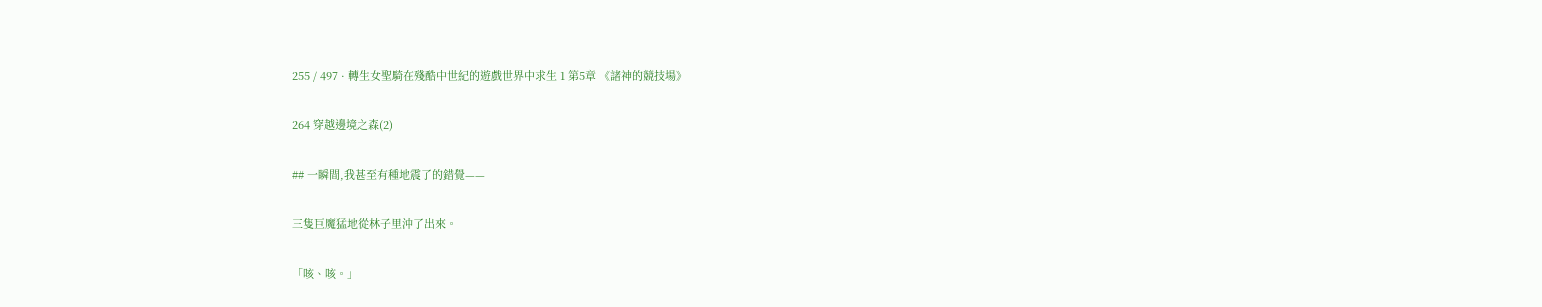255 / 497 · 轉生女聖騎在殘酷中世紀的遊戲世界中求生 1 第5章 《諸神的競技場》

264 穿越邊境之森(2)

## 一瞬間,我甚至有種地震了的錯覺——

三隻巨魔猛地從林子里沖了出來。

「咳、咳。」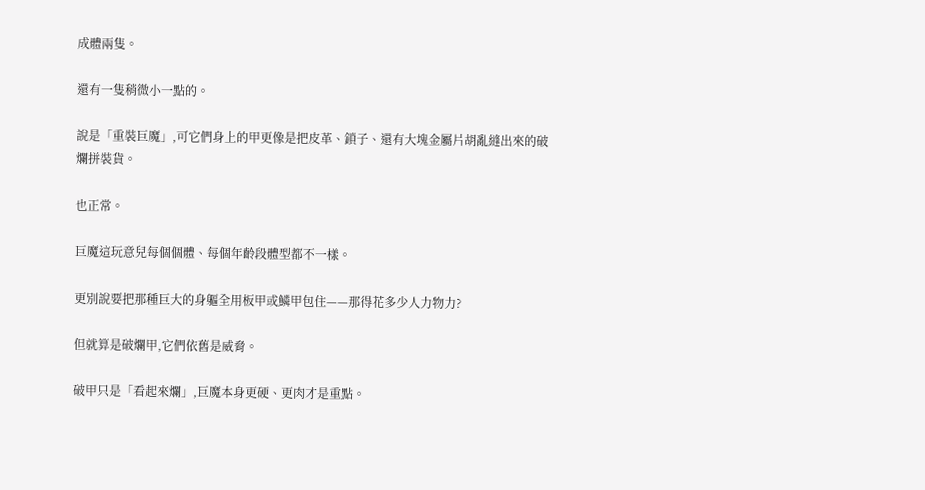成體兩隻。

還有一隻稍微小一點的。

說是「重裝巨魔」,可它們身上的甲更像是把皮革、鎖子、還有大塊金屬片胡亂縫出來的破爛拼裝貨。

也正常。

巨魔這玩意兒每個個體、每個年齡段體型都不一樣。

更別說要把那種巨大的身軀全用板甲或鱗甲包住——那得花多少人力物力?

但就算是破爛甲,它們依舊是威脅。

破甲只是「看起來爛」,巨魔本身更硬、更肉才是重點。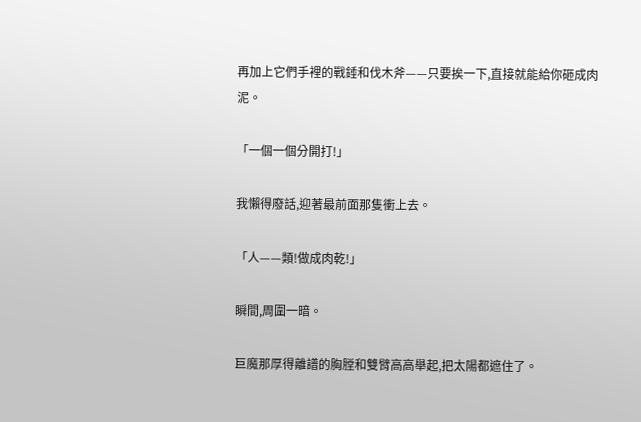再加上它們手裡的戰錘和伐木斧——只要挨一下,直接就能給你砸成肉泥。

「一個一個分開打!」

我懶得廢話,迎著最前面那隻衝上去。

「人——類!做成肉乾!」

瞬間,周圍一暗。

巨魔那厚得離譜的胸膛和雙臂高高舉起,把太陽都遮住了。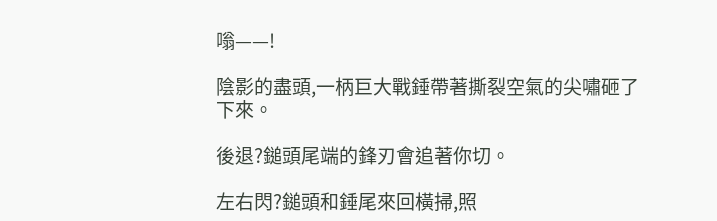嗡——!

陰影的盡頭,一柄巨大戰錘帶著撕裂空氣的尖嘯砸了下來。

後退?鎚頭尾端的鋒刃會追著你切。

左右閃?鎚頭和錘尾來回橫掃,照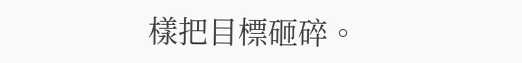樣把目標砸碎。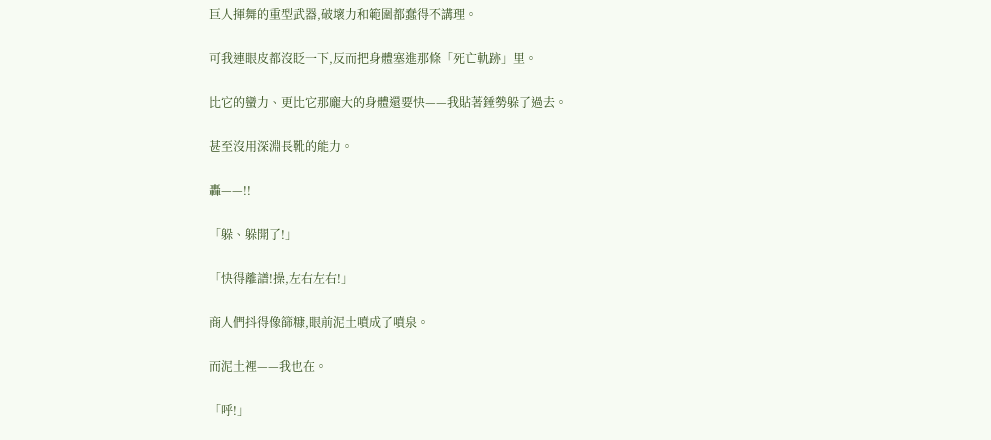巨人揮舞的重型武器,破壞力和範圍都蠢得不講理。

可我連眼皮都沒眨一下,反而把身體塞進那條「死亡軌跡」里。

比它的蠻力、更比它那龐大的身體還要快——我貼著錘勢躲了過去。

甚至沒用深淵長靴的能力。

轟——!!

「躲、躲開了!」

「快得離譜!操,左右左右!」

商人們抖得像篩糠,眼前泥土噴成了噴泉。

而泥土裡——我也在。

「呼!」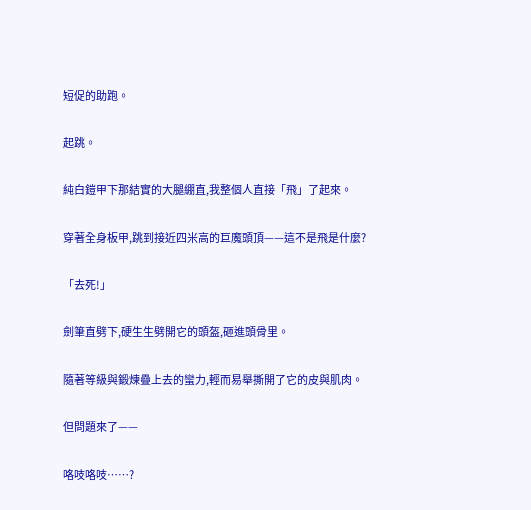短促的助跑。

起跳。

純白鎧甲下那結實的大腿綳直,我整個人直接「飛」了起來。

穿著全身板甲,跳到接近四米高的巨魔頭頂——這不是飛是什麼?

「去死!」

劍筆直劈下,硬生生劈開它的頭盔,砸進頭骨里。

隨著等級與鍛煉疊上去的蠻力,輕而易舉撕開了它的皮與肌肉。

但問題來了——

咯吱咯吱……?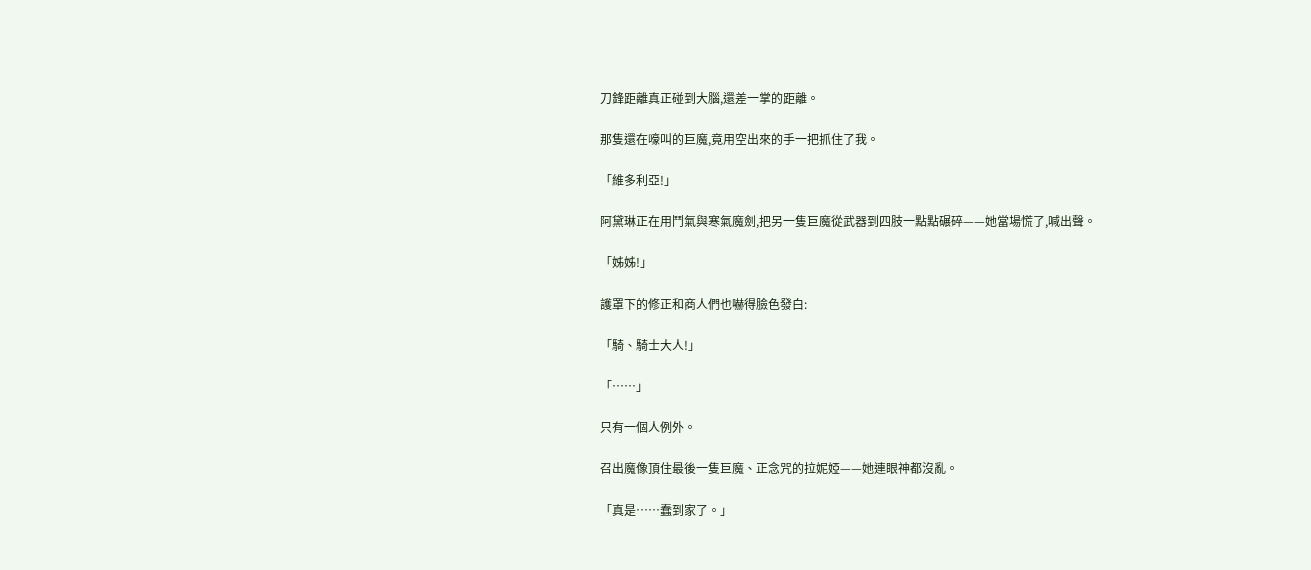刀鋒距離真正碰到大腦,還差一掌的距離。

那隻還在嚎叫的巨魔,竟用空出來的手一把抓住了我。

「維多利亞!」

阿黛琳正在用鬥氣與寒氣魔劍,把另一隻巨魔從武器到四肢一點點碾碎——她當場慌了,喊出聲。

「姊姊!」

護罩下的修正和商人們也嚇得臉色發白:

「騎、騎士大人!」

「……」

只有一個人例外。

召出魔像頂住最後一隻巨魔、正念咒的拉妮婭——她連眼神都沒亂。

「真是……蠢到家了。」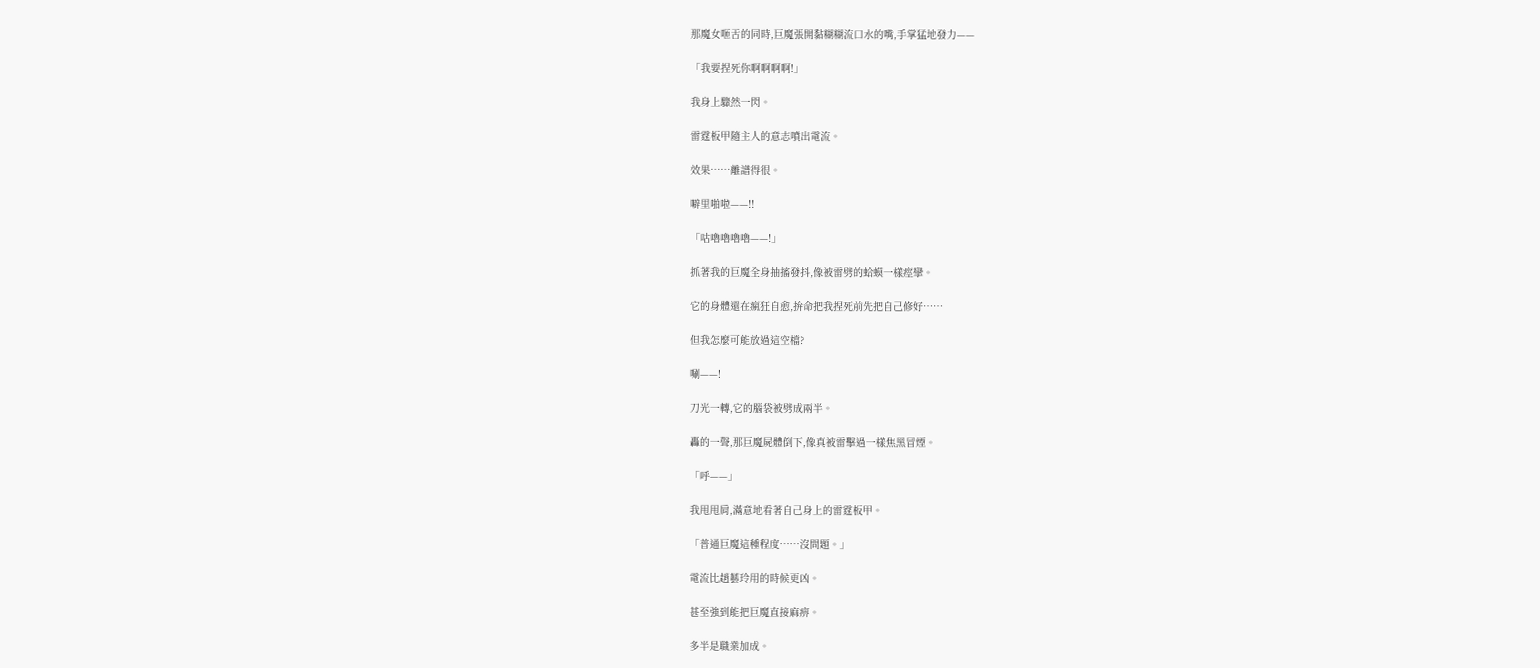那魔女咂舌的同時,巨魔張開黏糊糊流口水的嘴,手掌猛地發力——

「我要捏死你啊啊啊啊!」

我身上驟然一閃。

雷霆板甲隨主人的意志噴出電流。

效果……離譜得很。

噼里啪啦——!!

「咕嚕嚕嚕嚕——!」

抓著我的巨魔全身抽搐發抖,像被雷劈的蛤蟆一樣痙攣。

它的身體還在瘋狂自愈,拚命把我捏死前先把自己修好……

但我怎麼可能放過這空檔?

唰——!

刀光一轉,它的腦袋被劈成兩半。

轟的一聲,那巨魔屍體倒下,像真被雷擊過一樣焦黑冒煙。

「呼——」

我甩甩肩,滿意地看著自己身上的雷霆板甲。

「普通巨魔這種程度……沒問題。」

電流比趙藝玲用的時候更凶。

甚至強到能把巨魔直接麻痹。

多半是職業加成。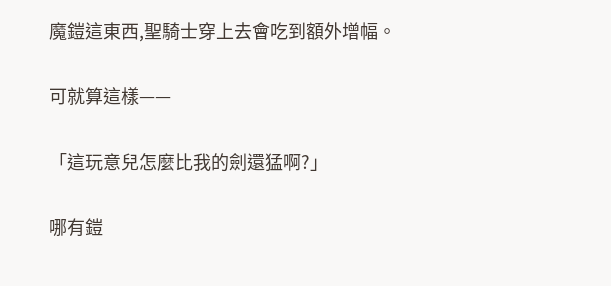魔鎧這東西,聖騎士穿上去會吃到額外增幅。

可就算這樣——

「這玩意兒怎麼比我的劍還猛啊?」

哪有鎧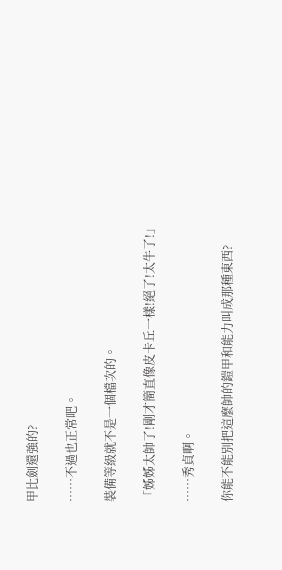甲比劍還強的?

……不過也正常吧。

裝備等級就不是一個檔次的。

「姊姊太帥了!剛才簡直像皮卡丘一樣!絕了!太牛了!」

……秀貞啊。

你能不能別把這麼帥的鎧甲和能力叫成那種東西?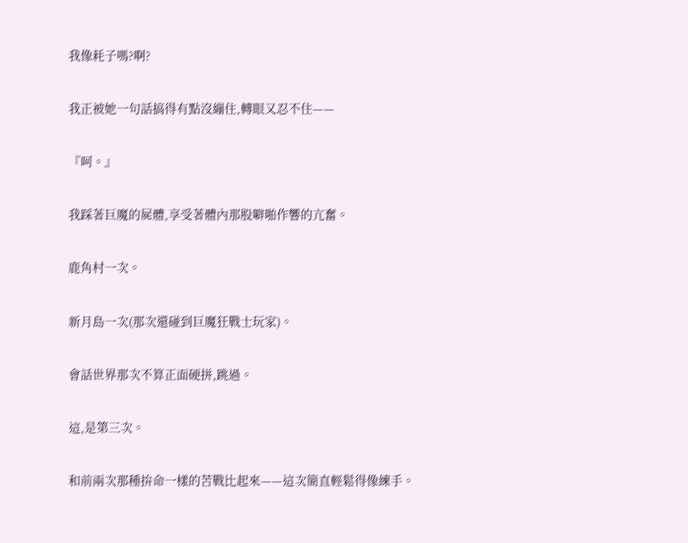我像耗子嗎?啊?

我正被她一句話搞得有點沒繃住,轉眼又忍不住——

『呵。』

我踩著巨魔的屍體,享受著體內那股噼啪作響的亢奮。

鹿角村一次。

新月島一次(那次還碰到巨魔狂戰士玩家)。

會話世界那次不算正面硬拼,跳過。

這,是第三次。

和前兩次那種拚命一樣的苦戰比起來——這次簡直輕鬆得像練手。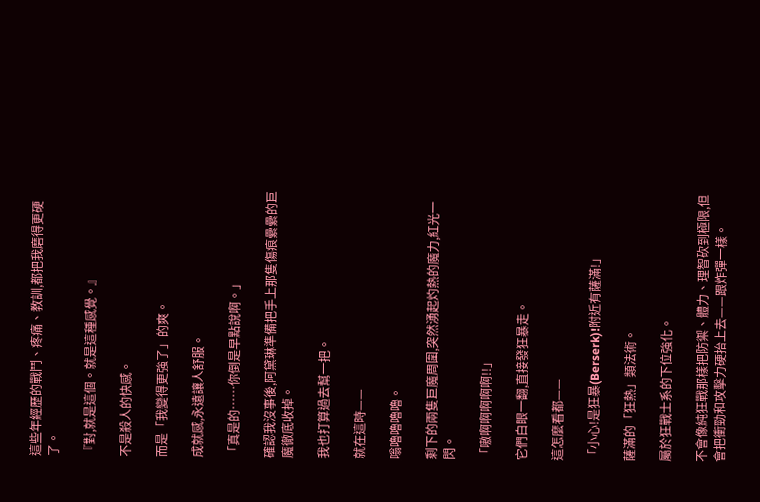這些年經歷的戰鬥、疼痛、教訓,都把我磨得更硬了。

『對,就是這個。就是這種感覺。』

不是殺人的快感。

而是「我變得更強了」的爽。

成就感,永遠讓人舒服。

「真是的……你倒是早點說啊。」

確認我沒事後,阿黛琳準備把手上那隻傷痕纍纍的巨魔徹底收掉。

我也打算過去幫一把。

就在這時——

嗡嚕嚕嚕嚕。

剩下的兩隻巨魔周圍,突然湧起灼熱的魔力,紅光一閃。

「嗷啊啊啊啊啊!!」

它們白眼一翻,直接發狂暴走。

這怎麼看都——

「小心!是狂暴(Berserk)!附近有薩滿!」

薩滿的「狂熱」類法術。

屬於狂戰士系的下位強化。

不會像純狂戰那樣把防禦、體力、理智砍到極限,但會把衝勁和攻擊力硬抬上去——跟炸彈一樣。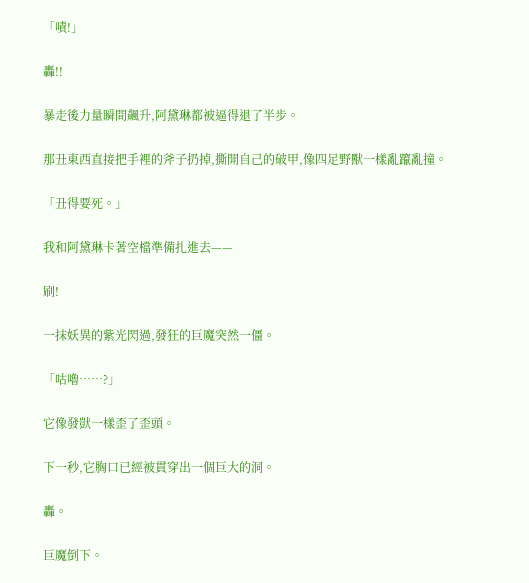「嘖!」

轟!!

暴走後力量瞬間飆升,阿黛琳都被逼得退了半步。

那丑東西直接把手裡的斧子扔掉,撕開自己的破甲,像四足野獸一樣亂躥亂撞。

「丑得要死。」

我和阿黛琳卡著空檔準備扎進去——

刷!

一抹妖異的紫光閃過,發狂的巨魔突然一僵。

「咕嚕……?」

它像發獃一樣歪了歪頭。

下一秒,它胸口已經被貫穿出一個巨大的洞。

轟。

巨魔倒下。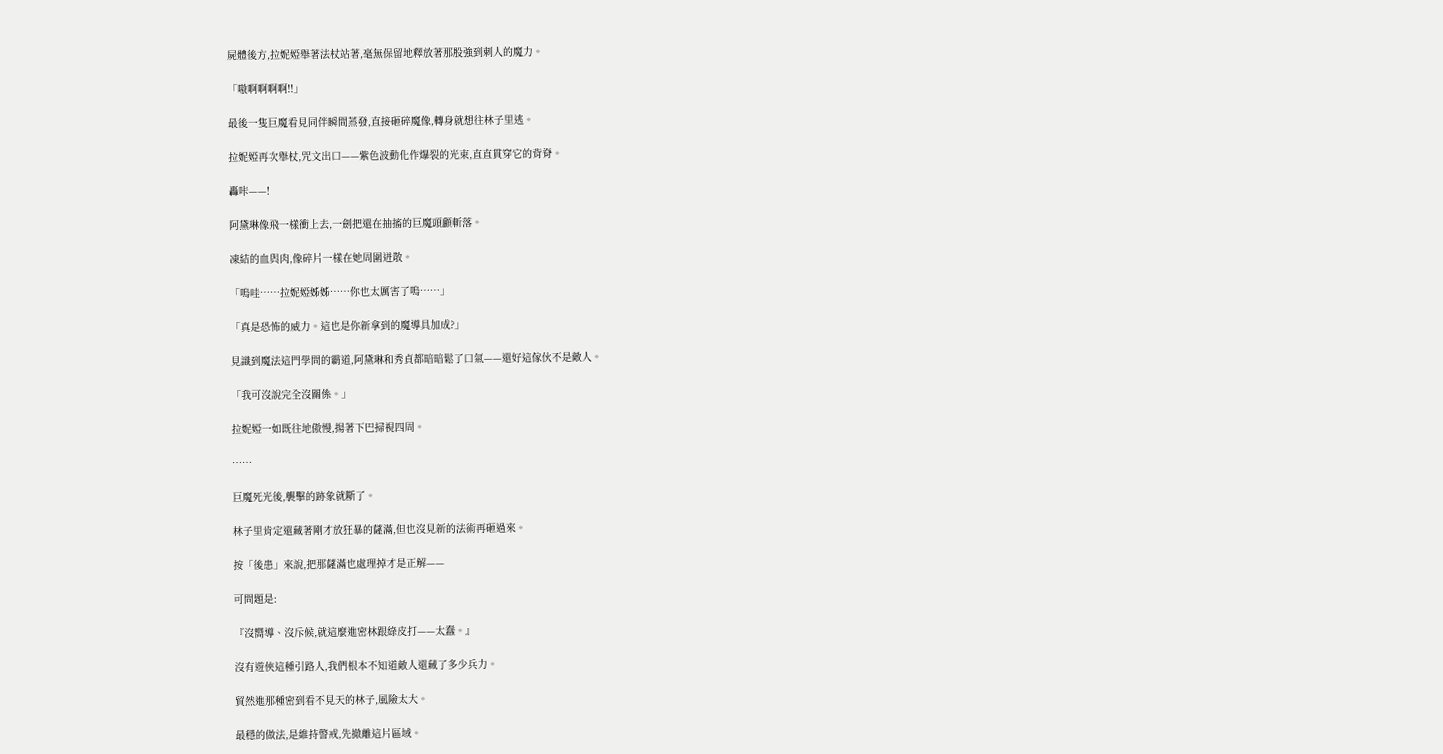屍體後方,拉妮婭舉著法杖站著,毫無保留地釋放著那股強到刺人的魔力。

「嗷啊啊啊啊!!」

最後一隻巨魔看見同伴瞬間蒸發,直接砸碎魔像,轉身就想往林子里逃。

拉妮婭再次舉杖,咒文出口——紫色波動化作爆裂的光束,直直貫穿它的背脊。

轟咔——!

阿黛琳像飛一樣衝上去,一劍把還在抽搐的巨魔頭顱斬落。

凍結的血與肉,像碎片一樣在她周圍迸散。

「嗚哇……拉妮婭姊姊……你也太厲害了嗚……」

「真是恐怖的威力。這也是你新拿到的魔導具加成?」

見識到魔法這門學問的霸道,阿黛琳和秀貞都暗暗鬆了口氣——還好這傢伙不是敵人。

「我可沒說完全沒關係。」

拉妮婭一如既往地傲慢,揚著下巴掃視四周。

……

巨魔死光後,襲擊的跡象就斷了。

林子里肯定還藏著剛才放狂暴的薩滿,但也沒見新的法術再砸過來。

按「後患」來說,把那薩滿也處理掉才是正解——

可問題是:

『沒嚮導、沒斥候,就這麼進密林跟綠皮打——太蠢。』

沒有遊俠這種引路人,我們根本不知道敵人還藏了多少兵力。

貿然進那種密到看不見天的林子,風險太大。

最穩的做法,是維持警戒,先撤離這片區域。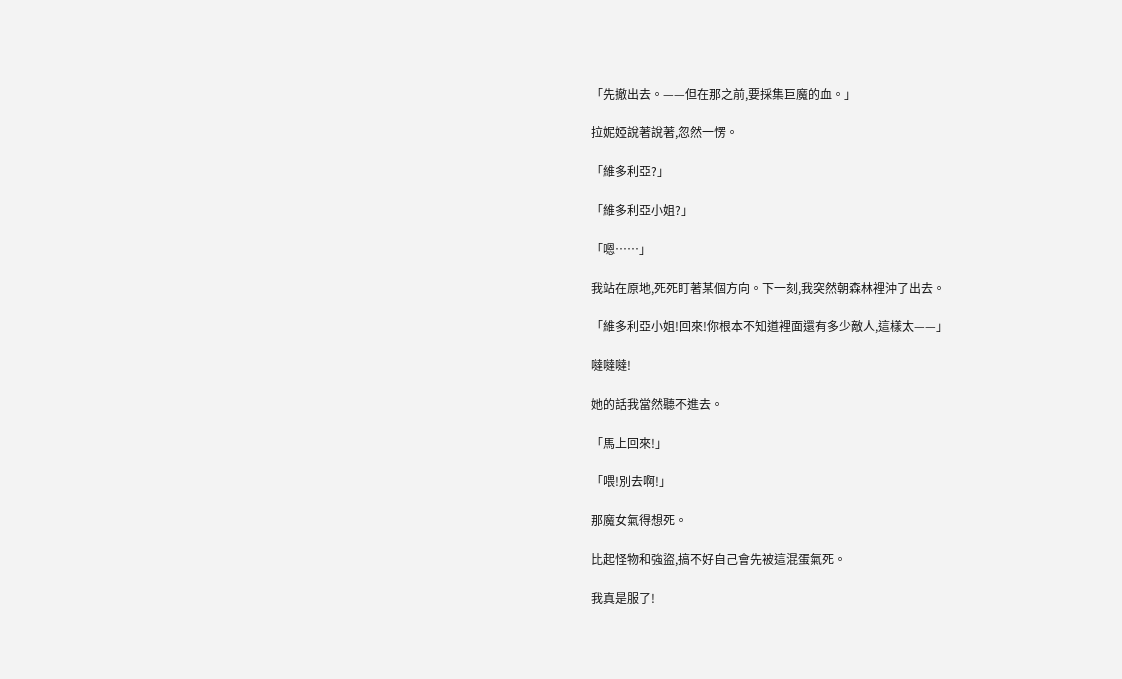「先撤出去。——但在那之前,要採集巨魔的血。」

拉妮婭說著說著,忽然一愣。

「維多利亞?」

「維多利亞小姐?」

「嗯……」

我站在原地,死死盯著某個方向。下一刻,我突然朝森林裡沖了出去。

「維多利亞小姐!回來!你根本不知道裡面還有多少敵人,這樣太——」

噠噠噠!

她的話我當然聽不進去。

「馬上回來!」

「喂!別去啊!」

那魔女氣得想死。

比起怪物和強盜,搞不好自己會先被這混蛋氣死。

我真是服了!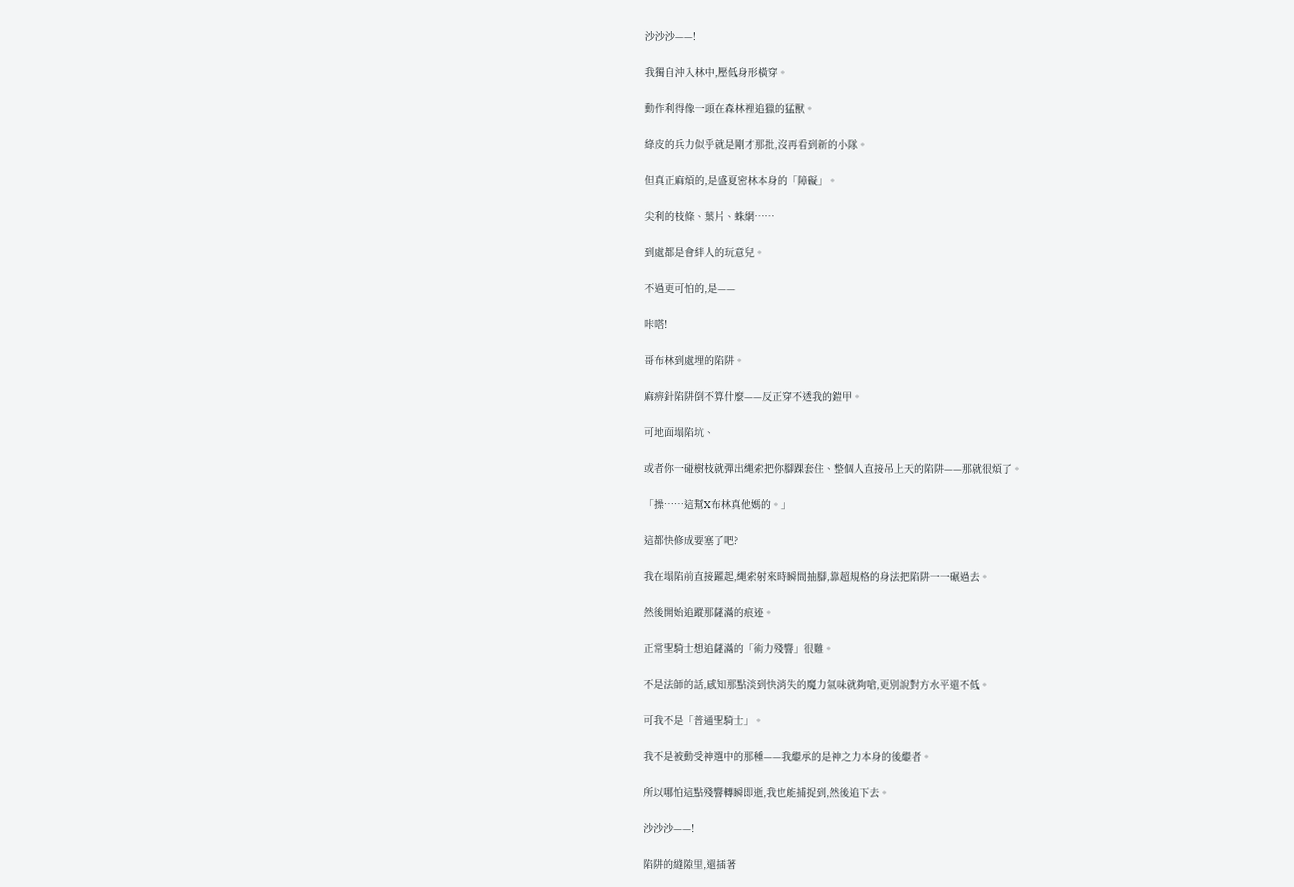沙沙沙——!

我獨自沖入林中,壓低身形橫穿。

動作利得像一頭在森林裡追獵的猛獸。

綠皮的兵力似乎就是剛才那批,沒再看到新的小隊。

但真正麻煩的,是盛夏密林本身的「障礙」。

尖利的枝條、葉片、蛛網……

到處都是會絆人的玩意兒。

不過更可怕的,是——

咔嗒!

哥布林到處埋的陷阱。

麻痹針陷阱倒不算什麼——反正穿不透我的鎧甲。

可地面塌陷坑、

或者你一碰樹枝就彈出繩索把你腳踝套住、整個人直接吊上天的陷阱——那就很煩了。

「操……這幫X布林真他媽的。」

這都快修成要塞了吧?

我在塌陷前直接躍起,繩索射來時瞬間抽腳,靠超規格的身法把陷阱一一碾過去。

然後開始追蹤那薩滿的痕迹。

正常聖騎士想追薩滿的「術力殘響」很難。

不是法師的話,感知那點淡到快消失的魔力氣味就夠嗆,更別說對方水平還不低。

可我不是「普通聖騎士」。

我不是被動受神選中的那種——我繼承的是神之力本身的後繼者。

所以哪怕這點殘響轉瞬即逝,我也能捕捉到,然後追下去。

沙沙沙——!

陷阱的縫隙里,還插著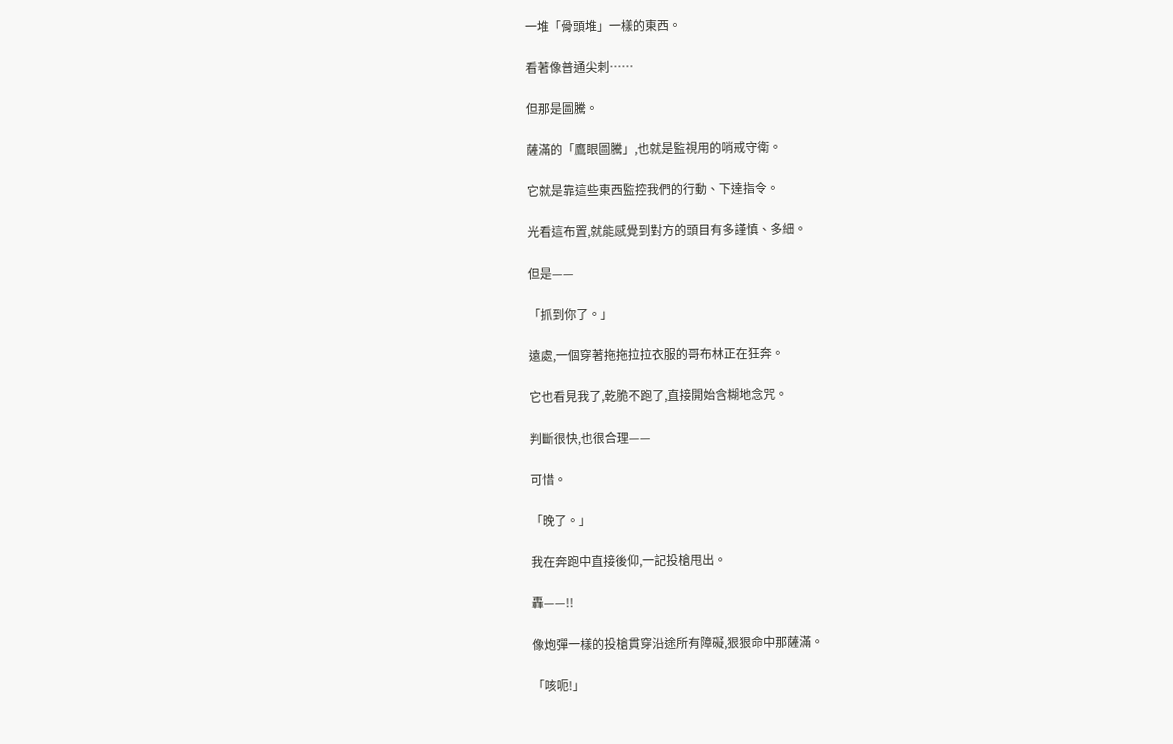一堆「骨頭堆」一樣的東西。

看著像普通尖刺……

但那是圖騰。

薩滿的「鷹眼圖騰」,也就是監視用的哨戒守衛。

它就是靠這些東西監控我們的行動、下達指令。

光看這布置,就能感覺到對方的頭目有多謹慎、多細。

但是——

「抓到你了。」

遠處,一個穿著拖拖拉拉衣服的哥布林正在狂奔。

它也看見我了,乾脆不跑了,直接開始含糊地念咒。

判斷很快,也很合理——

可惜。

「晚了。」

我在奔跑中直接後仰,一記投槍甩出。

轟——!!

像炮彈一樣的投槍貫穿沿途所有障礙,狠狠命中那薩滿。

「咳呃!」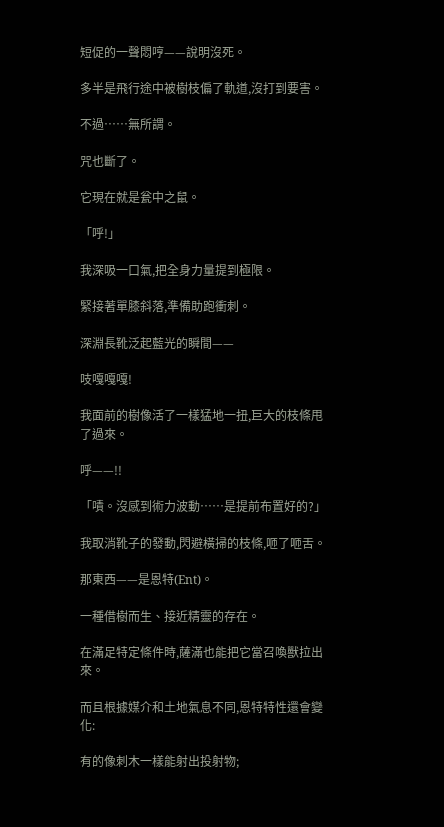短促的一聲悶哼——說明沒死。

多半是飛行途中被樹枝偏了軌道,沒打到要害。

不過……無所謂。

咒也斷了。

它現在就是瓮中之鼠。

「呼!」

我深吸一口氣,把全身力量提到極限。

緊接著單膝斜落,準備助跑衝刺。

深淵長靴泛起藍光的瞬間——

吱嘎嘎嘎!

我面前的樹像活了一樣猛地一扭,巨大的枝條甩了過來。

呼——!!

「嘖。沒感到術力波動……是提前布置好的?」

我取消靴子的發動,閃避橫掃的枝條,咂了咂舌。

那東西——是恩特(Ent)。

一種借樹而生、接近精靈的存在。

在滿足特定條件時,薩滿也能把它當召喚獸拉出來。

而且根據媒介和土地氣息不同,恩特特性還會變化:

有的像刺木一樣能射出投射物;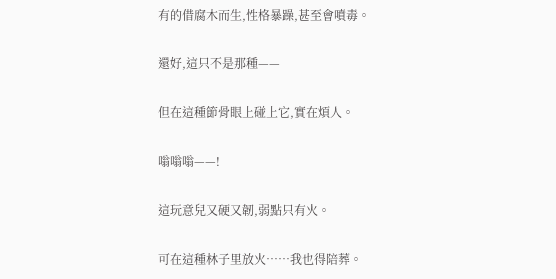有的借腐木而生,性格暴躁,甚至會噴毒。

還好,這只不是那種——

但在這種節骨眼上碰上它,實在煩人。

嗡嗡嗡——!

這玩意兒又硬又韌,弱點只有火。

可在這種林子里放火……我也得陪葬。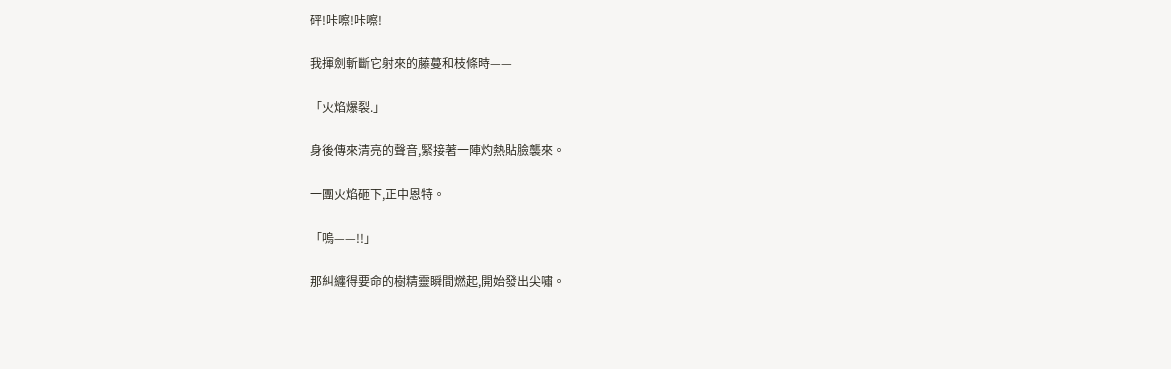砰!咔嚓!咔嚓!

我揮劍斬斷它射來的藤蔓和枝條時——

「火焰爆裂.」

身後傳來清亮的聲音,緊接著一陣灼熱貼臉襲來。

一團火焰砸下,正中恩特。

「嗚——!!」

那糾纏得要命的樹精靈瞬間燃起,開始發出尖嘯。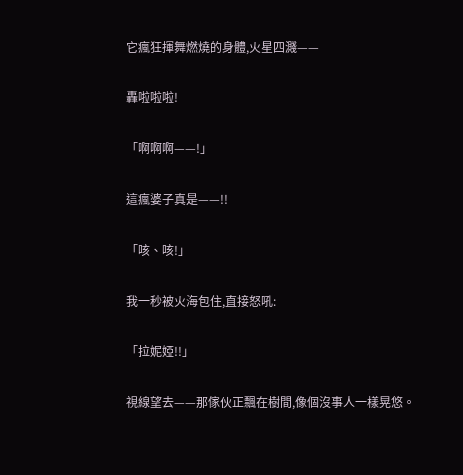它瘋狂揮舞燃燒的身體,火星四濺——

轟啦啦啦!

「啊啊啊——!」

這瘋婆子真是——!!

「咳、咳!」

我一秒被火海包住,直接怒吼:

「拉妮婭!!」

視線望去——那傢伙正飄在樹間,像個沒事人一樣晃悠。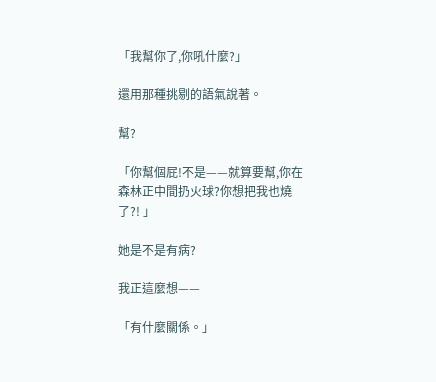「我幫你了,你吼什麼?」

還用那種挑剔的語氣說著。

幫?

「你幫個屁!不是——就算要幫,你在森林正中間扔火球?你想把我也燒了?! 」

她是不是有病?

我正這麼想——

「有什麼關係。」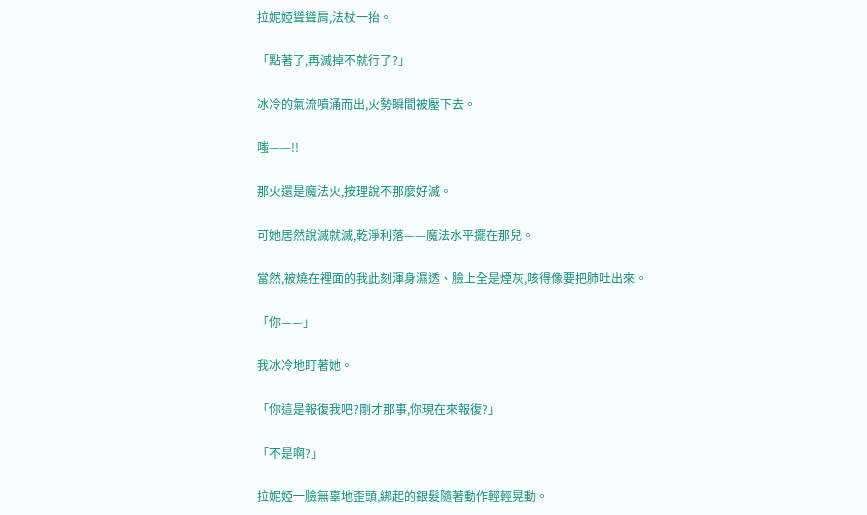拉妮婭聳聳肩,法杖一抬。

「點著了,再滅掉不就行了?」

冰冷的氣流噴涌而出,火勢瞬間被壓下去。

嗤——!!

那火還是魔法火,按理說不那麼好滅。

可她居然說滅就滅,乾淨利落——魔法水平擺在那兒。

當然,被燒在裡面的我此刻渾身濕透、臉上全是煙灰,咳得像要把肺吐出來。

「你——」

我冰冷地盯著她。

「你這是報復我吧?剛才那事,你現在來報復?」

「不是啊?」

拉妮婭一臉無辜地歪頭,綁起的銀髮隨著動作輕輕晃動。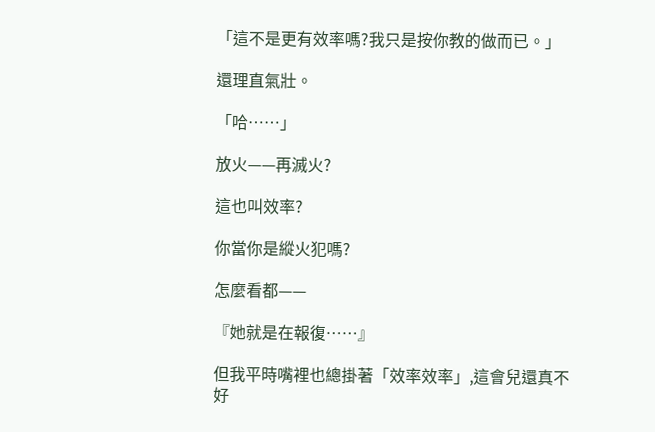「這不是更有效率嗎?我只是按你教的做而已。」

還理直氣壯。

「哈……」

放火——再滅火?

這也叫效率?

你當你是縱火犯嗎?

怎麼看都——

『她就是在報復……』

但我平時嘴裡也總掛著「效率效率」,這會兒還真不好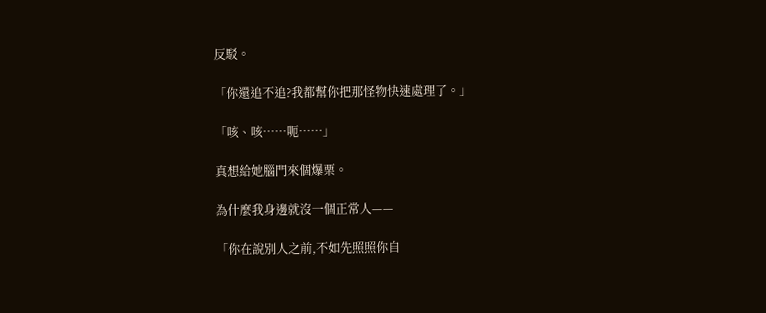反駁。

「你還追不追?我都幫你把那怪物快速處理了。」

「咳、咳……呃……」

真想給她腦門來個爆栗。

為什麼我身邊就沒一個正常人——

「你在說別人之前,不如先照照你自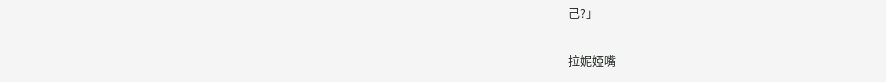己?」

拉妮婭嘴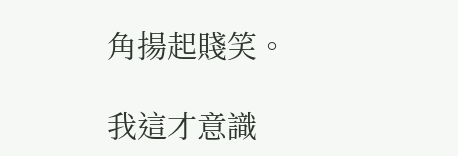角揚起賤笑。

我這才意識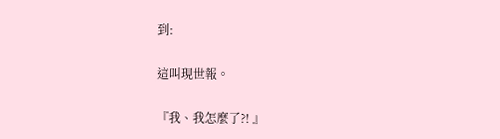到:

這叫現世報。

『我、我怎麼了?! 』